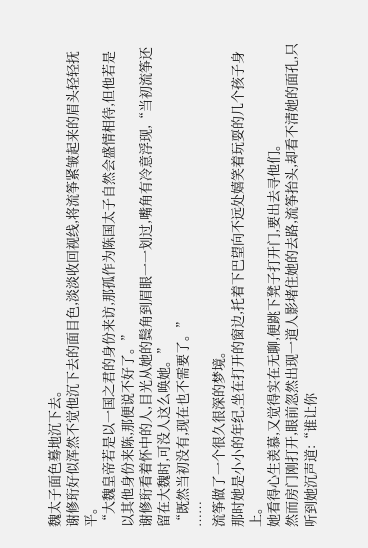魏太子面色蓦地沉下去。
谢修珩好似浑然不觉他沉下去的面目色,淡淡收回视线,将流筝紧皱起来的眉头轻轻抚平。
“大魏皇帝若是以一国之君的身份来访,那孤作为陈国太子自然会盛情相待,但他若是以其他身份来陈,那便说不好了。”
谢修珩看着怀中的人,目光从她的鬓角到眉眼一一划过,嘴角有冷意浮现,“当初流筝还留在大魏时,可没人这么唤她。”
“既然当初没有,现在也不需要了。”
……
流筝做了一个很久很深的梦境。
那时她是小小的年纪,坐在打开的窗边,托着下巴望向不远处嬉笑着玩耍的几个孩子身上。
她看得心生羡慕,又觉得实在无聊,便跳下凳子打开门,要出去寻他们。
然而房门刚打开,眼前忽然出现一道人影堵住她的去路,流筝抬头,却看不清她的面孔,只听到她沉声道:“谁让你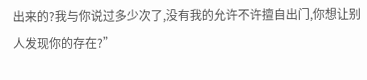出来的?我与你说过多少次了,没有我的允许不许擅自出门,你想让别人发现你的存在?”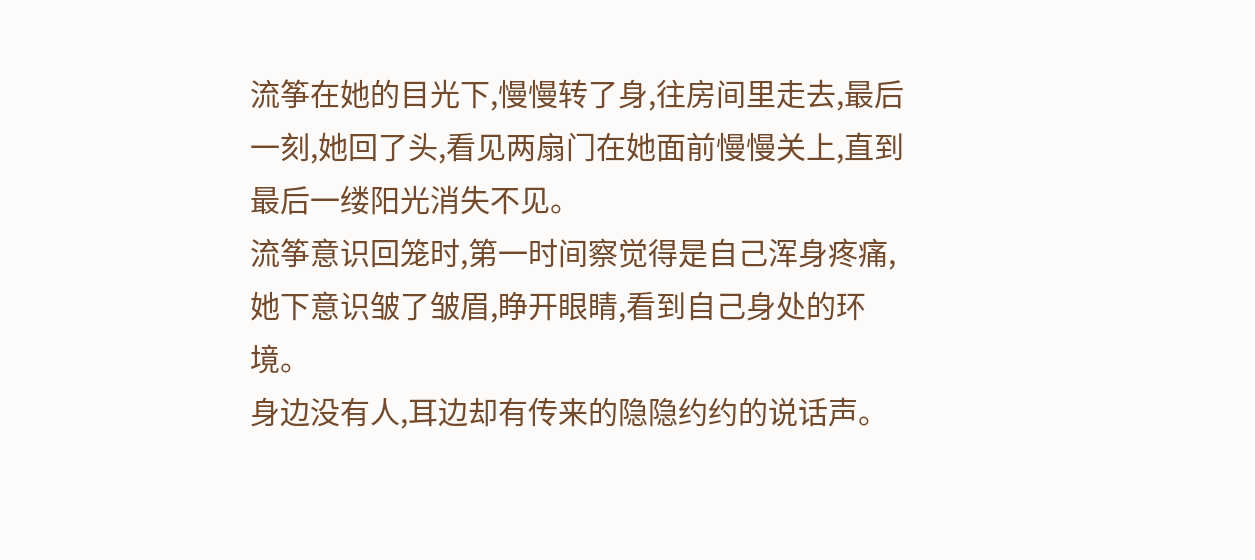流筝在她的目光下,慢慢转了身,往房间里走去,最后一刻,她回了头,看见两扇门在她面前慢慢关上,直到最后一缕阳光消失不见。
流筝意识回笼时,第一时间察觉得是自己浑身疼痛,她下意识皱了皱眉,睁开眼睛,看到自己身处的环境。
身边没有人,耳边却有传来的隐隐约约的说话声。